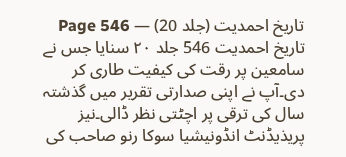تاریخ احمدیت (جلد 20) — Page 546
تاریخ احمدیت 546 جلد ۲۰ سنایا جس نے سامعین پر رقت کی کیفیت طاری کر دی۔آپ نے اپنی صدارتی تقریر میں گذشتہ سال کی ترقی پر اچٹتی نظر ڈالی۔نیز پریذیڈنٹ انڈونیشیا سوکا رنو صاحب کی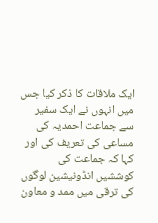ایک ملاقات کا ذکر کیا جس میں انہوں نے ایک سفیر سے جماعت احمدیہ کی مساعی کی تعریف کی اور کہا کہ جماعت کی کوششیں انڈونیشین لوگوں کی ترقی میں ممد و معاون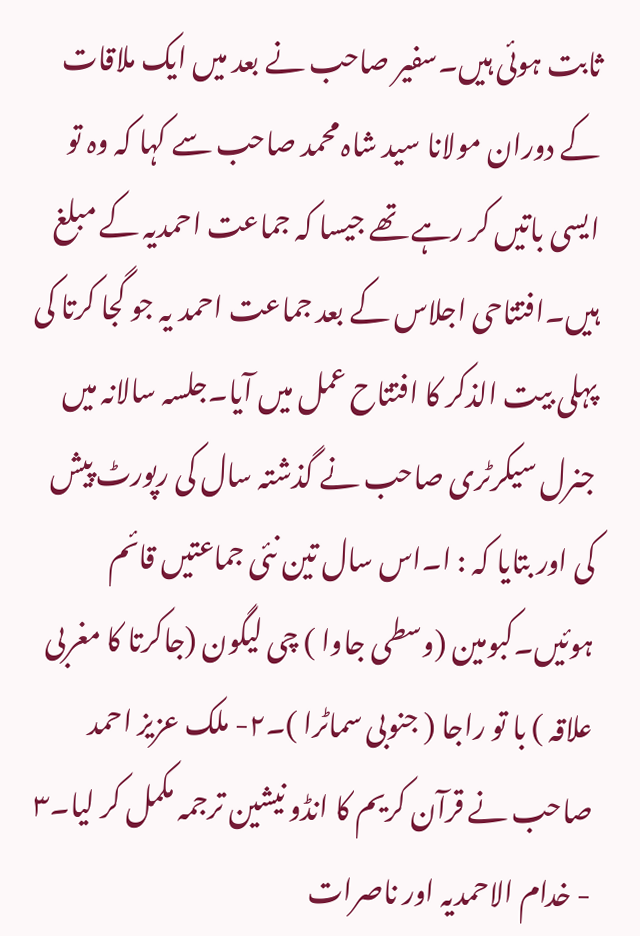ثابت ہوئی ہیں۔سفیر صاحب نے بعد میں ایک ملاقات کے دوران مولانا سید شاہ محمد صاحب سے کہا کہ وہ تو ایسی باتیں کر رہے تھے جیسا کہ جماعت احمدیہ کے مبلغ ہیں۔افتتاحی اجلاس کے بعد جماعت احمد یہ جو گجا کرتا کی پہلی بیت الذکر کا افتتاح عمل میں آیا۔جلسہ سالانہ میں جنرل سیکرٹری صاحب نے گذشتہ سال کی رپورٹ پیش کی اور بتایا کہ : ا۔اس سال تین نئی جماعتیں قائم ہوئیں۔کبومین (وسطی جاوا ) چی لیگون (جاکرتا کا مغربی علاقہ ) با تو راجا ( جنوبی سماٹرا )۔۲- ملک عزیز احمد صاحب نے قرآن کریم کا انڈو نیشین ترجمہ مکمل کر لیا۔۳ - خدام الاحمدیہ اور ناصرات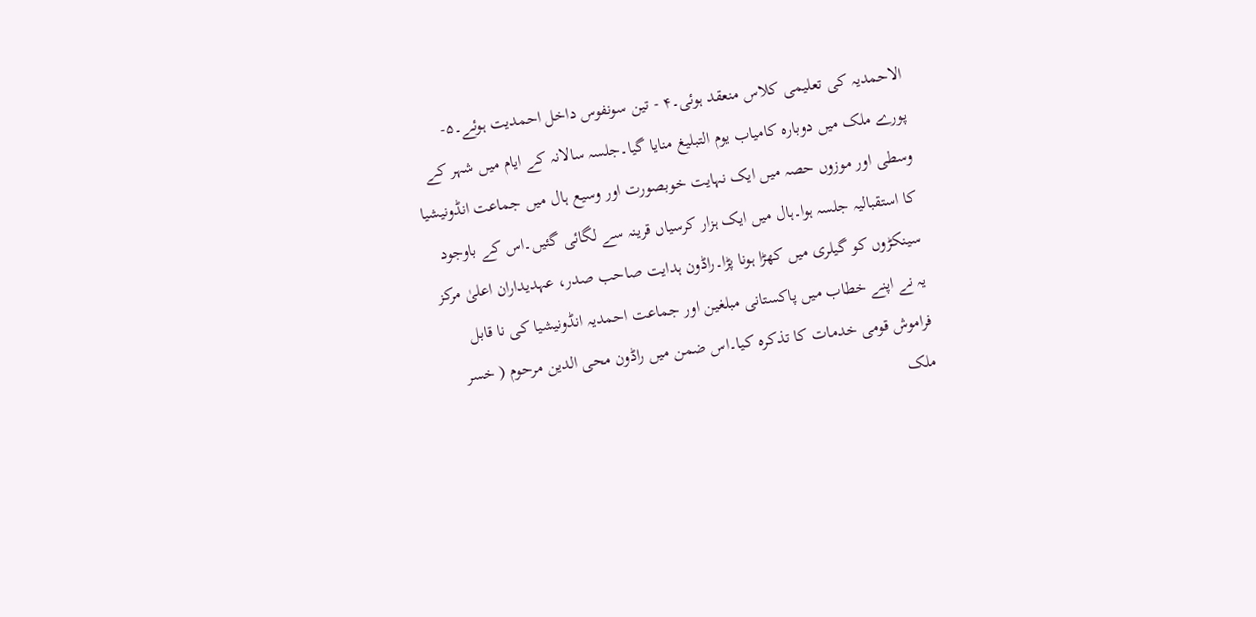الاحمدیہ کی تعلیمی کلاس منعقد ہوئی۔۴ - تین سونفوس داخل احمدیت ہوئے۔۵- پورے ملک میں دوبارہ کامیاب یوم التبلیغ منایا گیا۔جلسہ سالانہ کے ایام میں شہر کے وسطی اور موزوں حصہ میں ایک نہایت خوبصورت اور وسیع ہال میں جماعت انڈونیشیا کا استقبالیہ جلسہ ہوا۔ہال میں ایک ہزار کرسیاں قرینہ سے لگائی گئیں۔اس کے باوجود سینکڑوں کو گیلری میں کھڑا ہونا پڑا۔راڈون ہدایت صاحب صدر، عہدیداران اعلیٰ مرکز یہ نے اپنے خطاب میں پاکستانی مبلغین اور جماعت احمدیہ انڈونیشیا کی نا قابل فراموش قومی خدمات کا تذکرہ کیا۔اس ضمن میں راڈون محی الدین مرحوم ( خسر ملک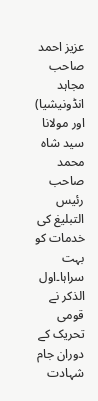عزیز احمد صاحب مجاہد انڈونیشیا) اور مولانا سید شاہ محمد صاحب رئیس التبلیغ کی خدمات کو بہت سراہا۔اول الذکر نے قومی تحریک کے دوران جام شہادت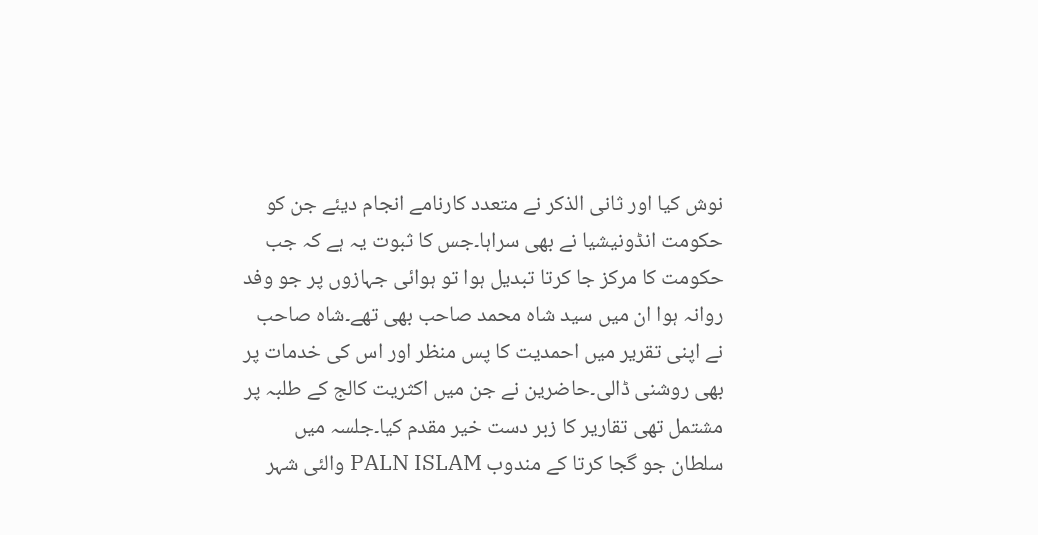نوش کیا اور ثانی الذکر نے متعدد کارنامے انجام دیئے جن کو حکومت انڈونیشیا نے بھی سراہا۔جس کا ثبوت یہ ہے کہ جب حکومت کا مرکز جا کرتا تبدیل ہوا تو ہوائی جہازوں پر جو وفد روانہ ہوا ان میں سید شاہ محمد صاحب بھی تھے۔شاہ صاحب نے اپنی تقریر میں احمدیت کا پس منظر اور اس کی خدمات پر بھی روشنی ڈالی۔حاضرین نے جن میں اکثریت کالج کے طلبہ پر مشتمل تھی تقاریر کا زبر دست خیر مقدم کیا۔جلسہ میں سلطان جو گجا کرتا کے مندوب PALN ISLAM والئی شہر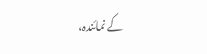کے نمائندہ،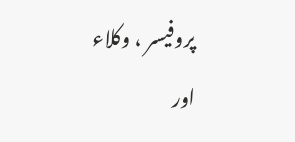پروفیسر ، وکلاء اور